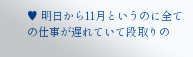♥ 明日から11月というのに全ての仕事が遅れていて段取りの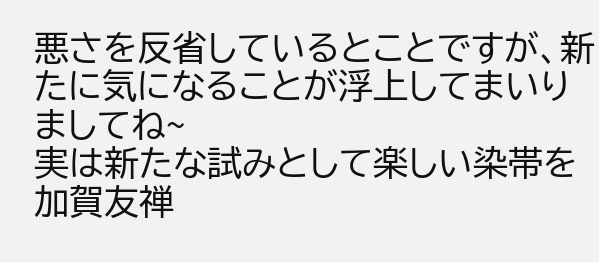悪さを反省しているとことですが、新たに気になることが浮上してまいりましてね~
実は新たな試みとして楽しい染帯を加賀友禅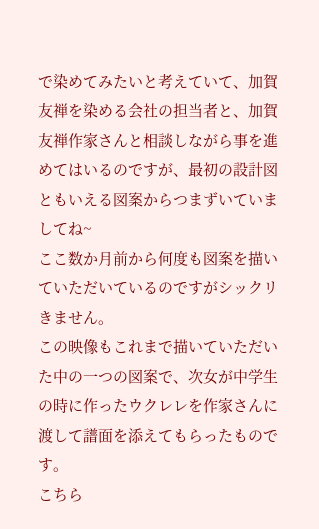で染めてみたいと考えていて、加賀友禅を染める会社の担当者と、加賀友禅作家さんと相談しながら事を進めてはいるのですが、最初の設計図ともいえる図案からつまずいていましてね~
ここ数か月前から何度も図案を描いていただいているのですがシックリきません。
この映像もこれまで描いていただいた中の一つの図案で、次女が中学生の時に作ったウクレレを作家さんに渡して譜面を添えてもらったものです。
こちら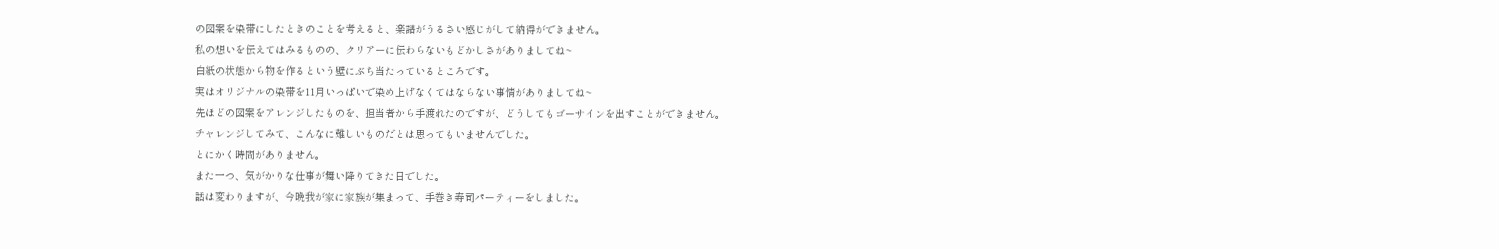の図案を染帯にしたときのことを考えると、楽譜がうるさい感じがして納得ができません。
私の想いを伝えてはみるものの、クリアーに伝わらないもどかしさがありましてね~
白紙の状態から物を作るという壁にぶち当たっているところです。
実はオリジナルの染帯を11月いっぱいで染め上げなくてはならない事情がありましてね~
先ほどの図案をアレンジしたものを、担当者から手渡れたのですが、どうしてもゴーサインを出すことができません。
チャレンジしてみて、こんなに難しいものだとは思ってもいませんでした。
とにかく時間がありません。
また一つ、気がかりな仕事が舞い降りてきた日でした。
話は変わりますが、今晩我が家に家族が集まって、手巻き寿司パーティーをしました。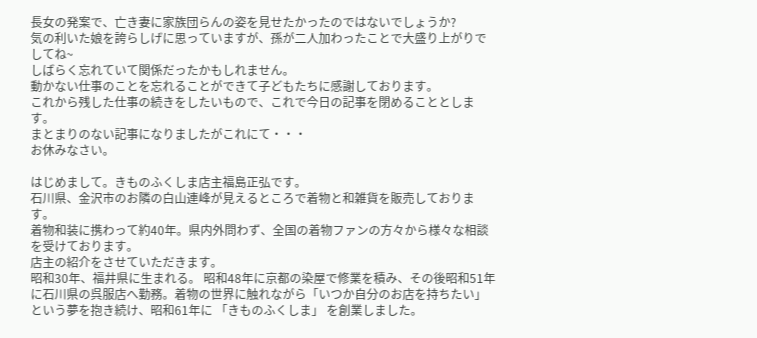長女の発案で、亡き妻に家族団らんの姿を見せたかったのではないでしょうか?
気の利いた娘を誇らしげに思っていますが、孫が二人加わったことで大盛り上がりでしてね~
しばらく忘れていて関係だったかもしれません。
動かない仕事のことを忘れることができて子どもたちに感謝しております。
これから残した仕事の続きをしたいもので、これで今日の記事を閉めることとします。
まとまりのない記事になりましたがこれにて・・・
お休みなさい。

はじめまして。きものふくしま店主福島正弘です。
石川県、金沢市のお隣の白山連峰が見えるところで着物と和雑貨を販売しております。
着物和装に携わって約40年。県内外問わず、全国の着物ファンの方々から様々な相談を受けております。
店主の紹介をさせていただきます。
昭和30年、福井県に生まれる。 昭和48年に京都の染屋で修業を積み、その後昭和51年に石川県の呉服店へ勤務。着物の世界に触れながら「いつか自分のお店を持ちたい」という夢を抱き続け、昭和61年に 「きものふくしま」 を創業しました。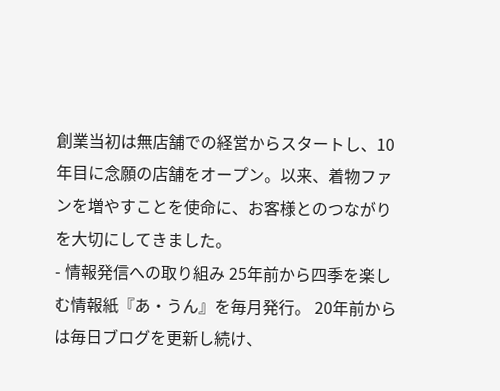創業当初は無店舗での経営からスタートし、10年目に念願の店舗をオープン。以来、着物ファンを増やすことを使命に、お客様とのつながりを大切にしてきました。
- 情報発信への取り組み 25年前から四季を楽しむ情報紙『あ・うん』を毎月発行。 20年前からは毎日ブログを更新し続け、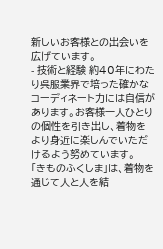新しいお客様との出会いを広げています。
- 技術と経験 約40年にわたり呉服業界で培った確かなコーディネート力には自信があります。お客様一人ひとりの個性を引き出し、着物をより身近に楽しんでいただけるよう努めています。
「きものふくしま」は、着物を通じて人と人を結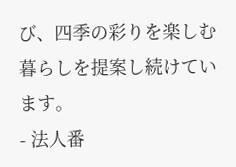び、四季の彩りを楽しむ暮らしを提案し続けています。
- 法人番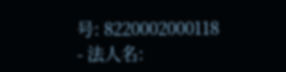号: 8220002000118
- 法人名: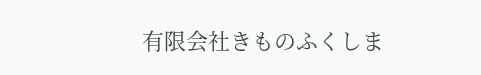有限会社きものふくしま